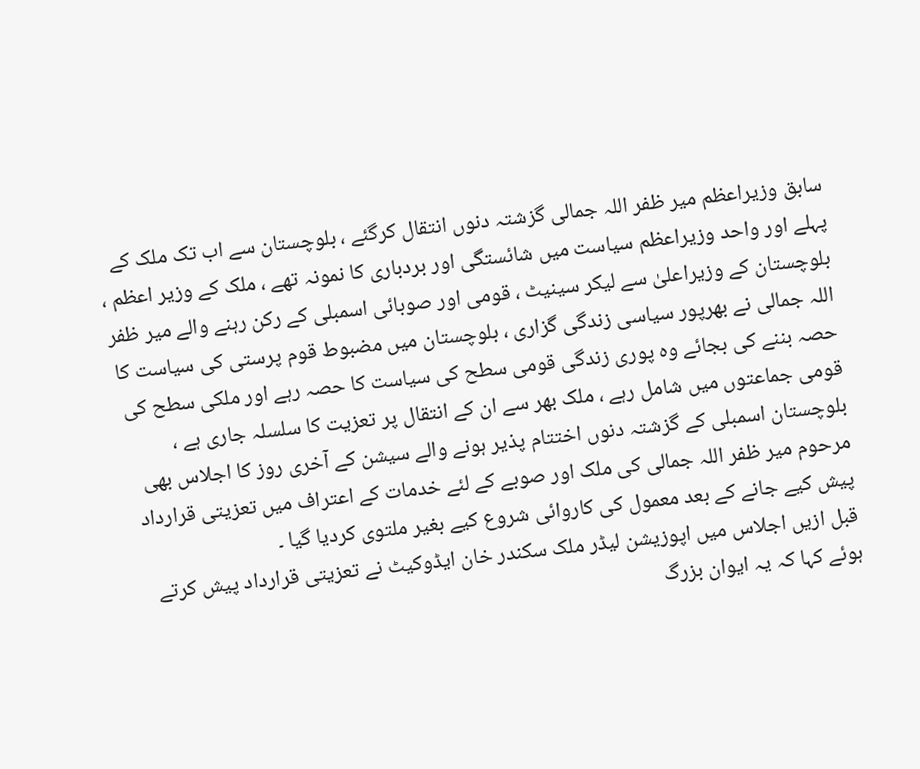سابق وزیراعظم میر ظفر اللہ جمالی گزشتہ دنوں انتقال کرگئے ، بلوچستان سے اب تک ملک کے پہلے اور واحد وزیراعظم سیاست میں شائستگی اور بردباری کا نمونہ تھے ، ملک کے وزیر اعظم ، بلوچستان کے وزیراعلیٰ سے لیکر سینیٹ ، قومی اور صوبائی اسمبلی کے رکن رہنے والے میر ظفر اللہ جمالی نے بھرپور سیاسی زندگی گزاری ، بلوچستان میں مضبوط قوم پرستی کی سیاست کا حصہ بننے کی بجائے وہ پوری زندگی قومی سطح کی سیاست کا حصہ رہے اور ملکی سطح کی قومی جماعتوں میں شامل رہے ، ملک بھر سے ان کے انتقال پر تعزیت کا سلسلہ جاری ہے ، بلوچستان اسمبلی کے گزشتہ دنوں اختتام پذیر ہونے والے سیشن کے آخری روز کا اجلاس بھی مرحوم میر ظفر اللہ جمالی کی ملک اور صوبے کے لئے خدمات کے اعتراف میں تعزیتی قرارداد پیش کیے جانے کے بعد معمول کی کاروائی شروع کیے بغیر ملتوی کردیا گیا ۔
قبل ازیں اجلاس میں اپوزیشن لیڈر ملک سکندر خان ایڈوکیٹ نے تعزیتی قرارداد پیش کرتے ہوئے کہا کہ یہ ایوان بزرگ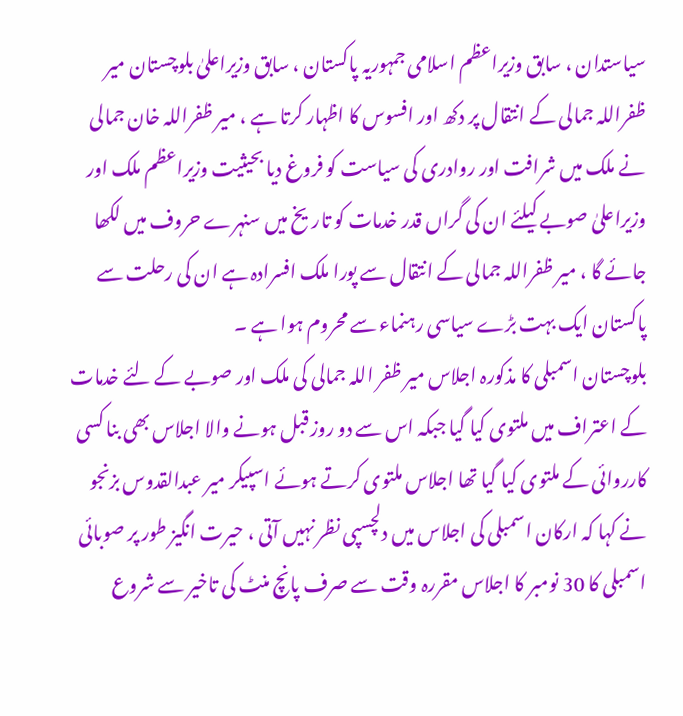سیاستدان ، سابق وزیراعظم اسلامی جمہوریہ پاکستان ، سابق وزیراعلیٰ بلوچستان میر ظفراللہ جمالی کے انتقال پر دکھ اور افسوس کا اظہار کرتا ہے ، میر ظفراللہ خان جمالی نے ملک میں شرافت اور روادری کی سیاست کو فروغ دیا بحیثیت وزیراعظم ملک اور وزیراعلیٰ صوبے کیلئے ان کی گراں قدر خدمات کو تاریخ میں سنہرے حروف میں لکھا جائے گا ، میر ظفراللہ جمالی کے انتقال سے پورا ملک افسرادہ ہے ان کی رحلت سے پاکستان ایک بہت بڑے سیاسی رہنماء سے محروم ہوا ہے ۔
بلوچستان اسمبلی کا مذکورہ اجلاس میر ظفر اللہ جمالی کی ملک اور صوبے کے لئے خدمات کے اعتراف میں ملتوی کیا گیا جبکہ اس سے دو روز قبل ہونے والا اجلاس بھی بنا کسی کارروائی کے ملتوی کیا گیا تھا اجلاس ملتوی کرتے ہوئے اسپیکر میر عبدالقدوس بزنجو نے کہا کہ ارکان اسمبلی کی اجلاس میں دلچسپی نظر نہیں آتی ، حیرت انگیز طور پر صوبائی اسمبلی کا 30 نومبر کا اجلاس مقررہ وقت سے صرف پانچ منٹ کی تاخیر سے شروع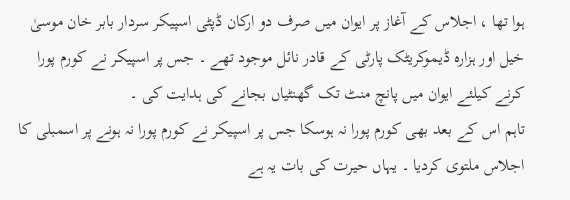ہوا تھا ، اجلاس کے آغاز پر ایوان میں صرف دو ارکان ڈپٹی اسپیکر سردار بابر خان موسیٰ خیل اور ہزارہ ڈیموکریٹک پارٹی کے قادر نائل موجود تھے ۔ جس پر اسپیکر نے کورم پورا کرنے کیلئے ایوان میں پانچ منٹ تک گھنٹیاں بجانے کی ہدایت کی ۔
تاہم اس کے بعد بھی کورم پورا نہ ہوسکا جس پر اسپیکر نے کورم پورا نہ ہونے پر اسمبلی کا اجلاس ملتوی کردیا ۔ یہاں حیرت کی بات یہ ہے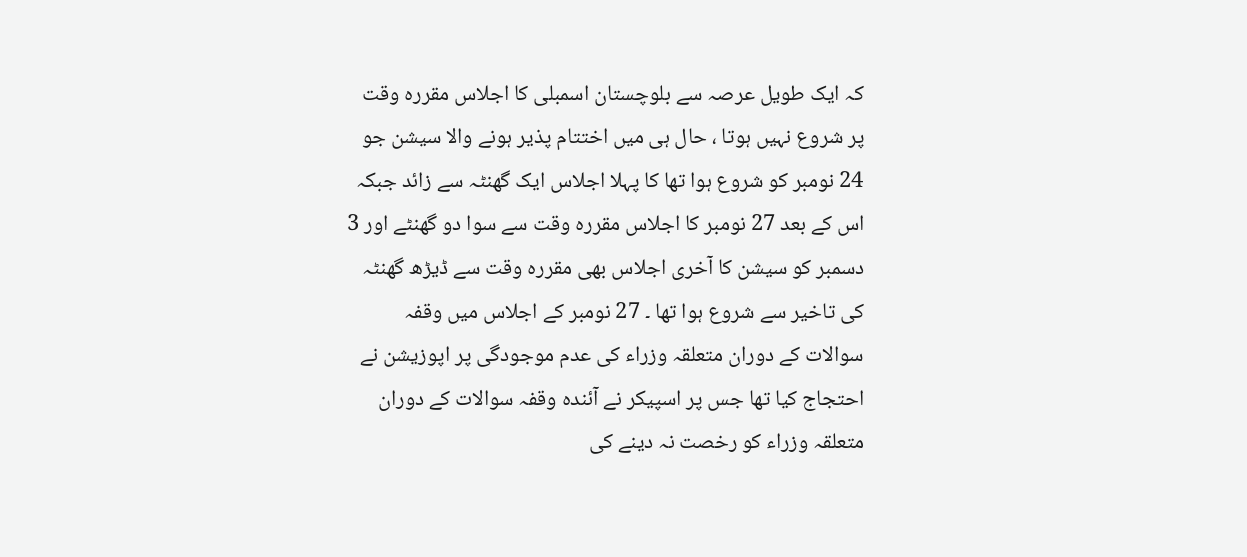کہ ایک طویل عرصہ سے بلوچستان اسمبلی کا اجلاس مقررہ وقت پر شروع نہیں ہوتا ، حال ہی میں اختتام پذیر ہونے والا سیشن جو 24 نومبر کو شروع ہوا تھا کا پہلا اجلاس ایک گھنٹہ سے زائد جبکہ اس کے بعد 27 نومبر کا اجلاس مقررہ وقت سے سوا دو گھنٹے اور 3 دسمبر کو سیشن کا آخری اجلاس بھی مقررہ وقت سے ڈیڑھ گھنٹہ کی تاخیر سے شروع ہوا تھا ۔ 27 نومبر کے اجلاس میں وقفہ سوالات کے دوران متعلقہ وزراء کی عدم موجودگی پر اپوزیشن نے احتجاج کیا تھا جس پر اسپیکر نے آئندہ وقفہ سوالات کے دوران متعلقہ وزراء کو رخصت نہ دینے کی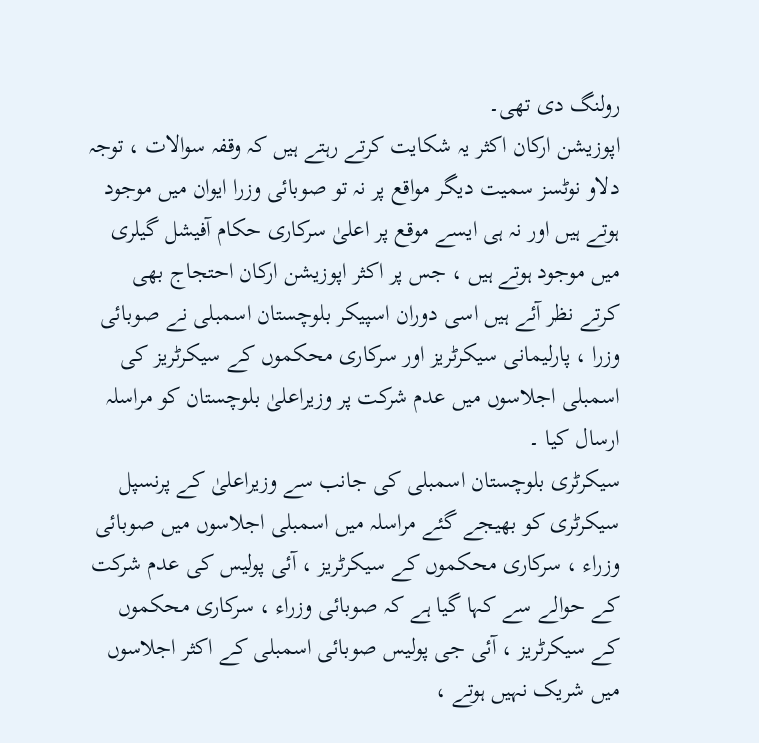رولنگ دی تھی۔
اپوزیشن ارکان اکثر یہ شکایت کرتے رہتے ہیں کہ وقفہ سوالات ، توجہ دلاو نوٹسز سمیت دیگر مواقع پر نہ تو صوبائی وزرا ایوان میں موجود ہوتے ہیں اور نہ ہی ایسے موقع پر اعلیٰ سرکاری حکام آفیشل گیلری میں موجود ہوتے ہیں ، جس پر اکثر اپوزیشن ارکان احتجاج بھی کرتے نظر آئے ہیں اسی دوران اسپیکر بلوچستان اسمبلی نے صوبائی وزرا ، پارلیمانی سیکرٹریز اور سرکاری محکموں کے سیکرٹریز کی اسمبلی اجلاسوں میں عدم شرکت پر وزیراعلیٰ بلوچستان کو مراسلہ ارسال کیا ۔
سیکرٹری بلوچستان اسمبلی کی جانب سے وزیراعلیٰ کے پرنسپل سیکرٹری کو بھیجے گئے مراسلہ میں اسمبلی اجلاسوں میں صوبائی وزراء ، سرکاری محکموں کے سیکرٹریز ، آئی پولیس کی عدم شرکت کے حوالے سے کہا گیا ہے کہ صوبائی وزراء ، سرکاری محکموں کے سیکرٹریز ، آئی جی پولیس صوبائی اسمبلی کے اکثر اجلاسوں میں شریک نہیں ہوتے ،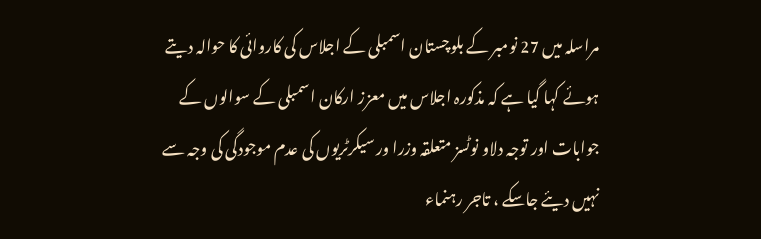مراسلہ میں 27 نومبر کے بلوچستان اسمبلی کے اجلاس کی کاروائی کا حوالہ دیتے ہوئے کہا گیا ہے کہ مذکورہ اجلاس میں معزز ارکان اسمبلی کے سوالوں کے جوابات اور توجہ دلاو نوٹسز متعلقہ وزرا ور سیکرٹریوں کی عدم موجودگی کی وجہ سے نہیں دیئے جاسکے ، تاجر رہنماء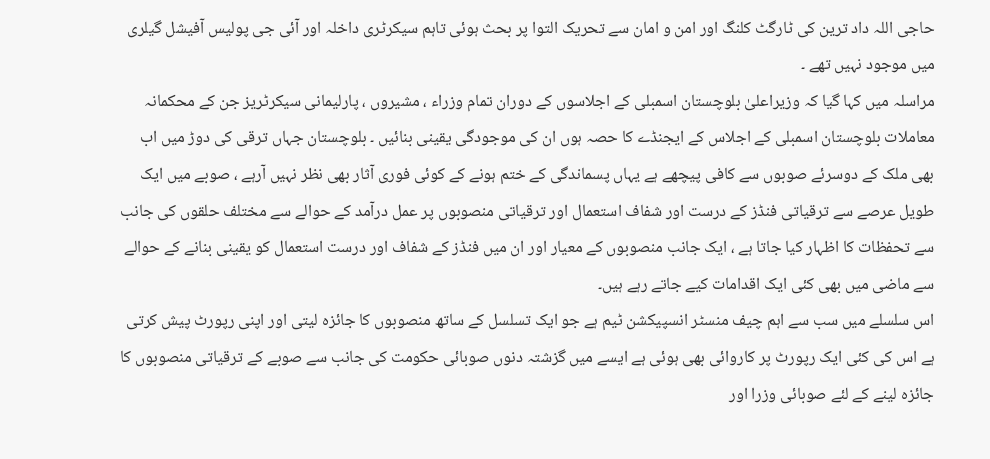حاجی اللہ داد ترین کی ٹارگٹ کلنگ اور امن و امان سے تحریک التوا پر بحث ہوئی تاہم سیکرٹری داخلہ اور آئی جی پولیس آفیشل گیلری میں موجود نہیں تھے ۔
مراسلہ میں کہا گیا کہ وزیراعلیٰ بلوچستان اسمبلی کے اجلاسوں کے دوران تمام وزراء ، مشیروں ، پارلیمانی سیکرٹریز جن کے محکمانہ معاملات بلوچستان اسمبلی کے اجلاس کے ایجنڈے کا حصہ ہوں ان کی موجودگی یقینی بنائیں ۔ بلوچستان جہاں ترقی کی دوڑ میں اب بھی ملک کے دوسرئے صوبوں سے کافی پیچھے ہے یہاں پسماندگی کے ختم ہونے کے کوئی فوری آثار بھی نظر نہیں آرہے ، صوبے میں ایک طویل عرصے سے ترقیاتی فنڈز کے درست اور شفاف استعمال اور ترقیاتی منصوبوں پر عمل درآمد کے حوالے سے مختلف حلقوں کی جانب سے تحفظات کا اظہار کیا جاتا ہے ، ایک جانب منصوبوں کے معیار اور ان میں فنڈز کے شفاف اور درست استعمال کو یقینی بنانے کے حوالے سے ماضی میں بھی کئی ایک اقدامات کیے جاتے رہے ہیں۔
اس سلسلے میں سب سے اہم چیف منسٹر انسپیکشن ٹیم ہے جو ایک تسلسل کے ساتھ منصوبوں کا جائزہ لیتی اور اپنی رپورٹ پیش کرتی ہے اس کی کئی ایک رپورٹ پر کاروائی بھی ہوئی ہے ایسے میں گزشتہ دنوں صوبائی حکومت کی جانب سے صوبے کے ترقیاتی منصوبوں کا جائزہ لینے کے لئے صوبائی وزرا اور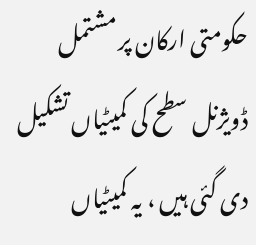حکومتی ارکان پر مشتمل ڈویژنل سطح کی کمیٹیاں تشکیل دی گئی ہیں ، یہ کمیٹیاں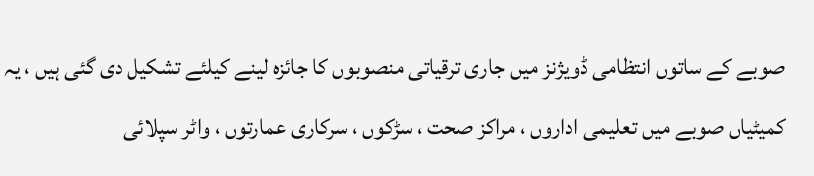صوبے کے ساتوں انتظامی ڈویژنز میں جاری ترقیاتی منصوبوں کا جائزہ لینے کیلئے تشکیل دی گئی ہیں ، یہ کمیٹیاں صوبے میں تعلیمی اداروں ، مراکز صحت ، سڑکوں ، سرکاری عمارتوں ، واٹر سپلائی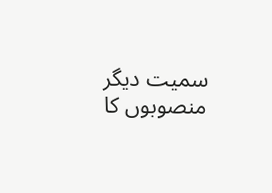سمیت دیگر منصوبوں کا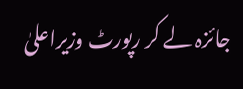جائزہ لے کر رپورٹ وزیراعلیٰ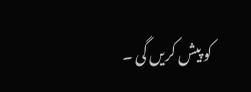کو پیش کریں گی ۔